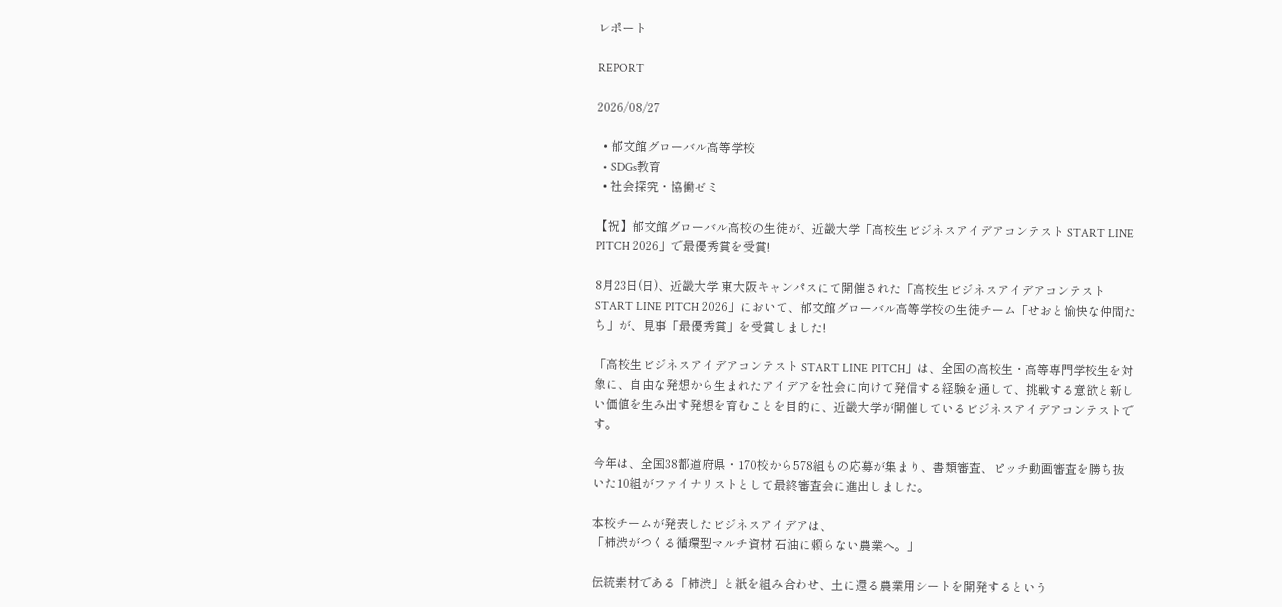レポート

REPORT

2026/08/27

  • 郁文館グローバル高等学校
  • SDGs教育
  • 社会探究・協働ゼミ

【祝】郁文館グローバル高校の生徒が、近畿大学「高校生ビジネスアイデアコンテスト START LINE PITCH 2026」で最優秀賞を受賞!

8月23日(日)、近畿大学 東大阪キャンパスにて開催された「高校生ビジネスアイデアコンテスト START LINE PITCH 2026」において、郁文館グローバル高等学校の生徒チーム「せおと愉快な仲間たち」が、見事「最優秀賞」を受賞しました!

「高校生ビジネスアイデアコンテスト START LINE PITCH」は、全国の高校生・高等専門学校生を対象に、自由な発想から生まれたアイデアを社会に向けて発信する経験を通して、挑戦する意欲と新しい価値を生み出す発想を育むことを目的に、近畿大学が開催しているビジネスアイデアコンテストです。

今年は、全国38都道府県・170校から578組もの応募が集まり、書類審査、ピッチ動画審査を勝ち抜いた10組がファイナリストとして最終審査会に進出しました。

本校チームが発表したビジネスアイデアは、
「柿渋がつくる循環型マルチ資材 石油に頼らない農業へ。」

伝統素材である「柿渋」と紙を組み合わせ、土に還る農業用シートを開発するという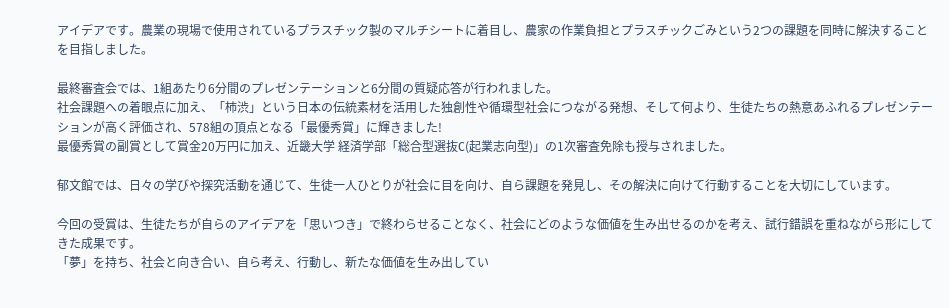アイデアです。農業の現場で使用されているプラスチック製のマルチシートに着目し、農家の作業負担とプラスチックごみという2つの課題を同時に解決することを目指しました。

最終審査会では、1組あたり6分間のプレゼンテーションと6分間の質疑応答が行われました。
社会課題への着眼点に加え、「柿渋」という日本の伝統素材を活用した独創性や循環型社会につながる発想、そして何より、生徒たちの熱意あふれるプレゼンテーションが高く評価され、578組の頂点となる「最優秀賞」に輝きました!
最優秀賞の副賞として賞金20万円に加え、近畿大学 経済学部「総合型選抜C(起業志向型)」の1次審査免除も授与されました。

郁文館では、日々の学びや探究活動を通じて、生徒一人ひとりが社会に目を向け、自ら課題を発見し、その解決に向けて行動することを大切にしています。

今回の受賞は、生徒たちが自らのアイデアを「思いつき」で終わらせることなく、社会にどのような価値を生み出せるのかを考え、試行錯誤を重ねながら形にしてきた成果です。
「夢」を持ち、社会と向き合い、自ら考え、行動し、新たな価値を生み出してい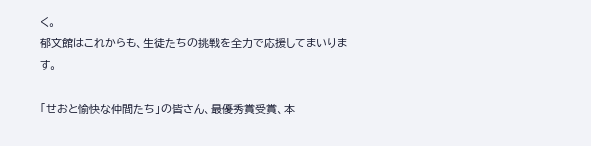く。
郁文館はこれからも、生徒たちの挑戦を全力で応援してまいります。

「せおと愉快な仲間たち」の皆さん、最優秀賞受賞、本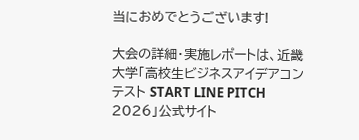当におめでとうございます!

大会の詳細・実施レポートは、近畿大学「高校生ビジネスアイデアコンテスト START LINE PITCH 2026」公式サイト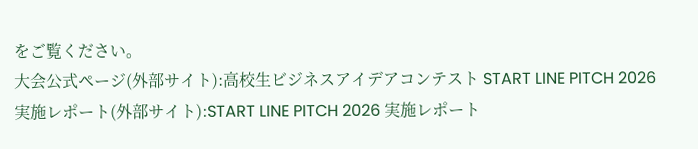をご覧ください。
大会公式ページ(外部サイト):高校生ビジネスアイデアコンテスト START LINE PITCH 2026
実施レポート(外部サイト):START LINE PITCH 2026 実施レポート